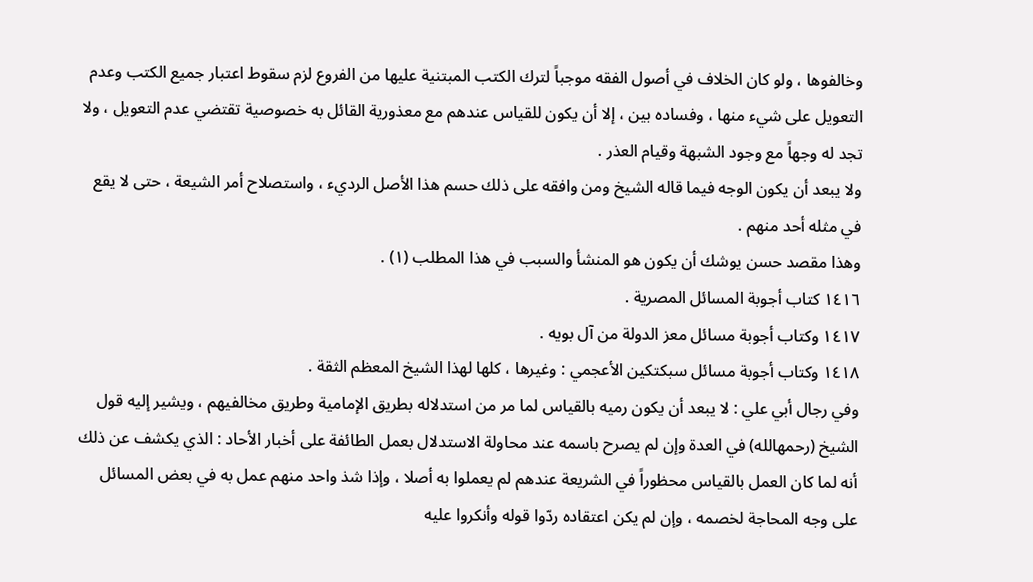وخالفوها ، ولو كان الخلاف في أصول الفقه موجباً لترك الكتب المبتنية عليها من الفروع لزم سقوط اعتبار جميع الكتب وعدم التعويل على شيء منها ، وفساده بين ، إلا أن يكون للقياس عندهم مع معذورية القائل به خصوصية تقتضي عدم التعويل ، ولا تجد له وجهاً مع وجود الشبهة وقيام العذر .
ولا يبعد أن يكون الوجه فيما قاله الشيخ ومن وافقه على ذلك حسم هذا الأصل الرديء ، واستصلاح أمر الشيعة ، حتى لا يقع في مثله أحد منهم .
وهذا مقصد حسن يوشك أن يكون هو المنشأ والسبب في هذا المطلب (١) .
١٤١٦ كتاب أجوبة المسائل المصرية .
١٤١٧ وكتاب أجوبة مسائل معز الدولة من آل بويه .
١٤١٨ وكتاب أجوبة مسائل سبكتكين الأعجمي : وغيرها ، كلها لهذا الشيخ المعظم الثقة .
وفي رجال أبي علي : لا يبعد أن يكون رميه بالقياس لما مر من استدلاله بطريق الإمامية وطريق مخالفيهم ، ويشير إليه قول الشيخ (رحمهالله) في العدة وإن لم يصرح باسمه عند محاولة الاستدلال بعمل الطائفة على أخبار الأحاد : الذي يكشف عن ذلك أنه لما كان العمل بالقياس محظوراً في الشريعة عندهم لم يعملوا به أصلا ، وإذا شذ واحد منهم عمل به في بعض المسائل على وجه المحاجة لخصمه ، وإن لم يكن اعتقاده ردّوا قوله وأنكروا عليه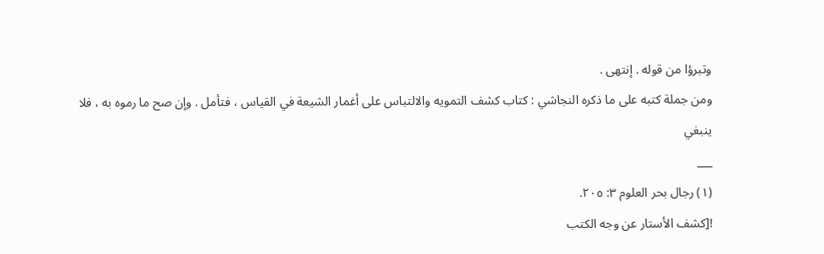وتبرؤا من قوله . إنتهى .
ومن جملة كتبه على ما ذكره النجاشي : كتاب كشف التمويه والالتباس على أغمار الشيعة في القياس ، فتأمل . وإن صح ما رموه به ، فلا ينبغي
___
(١) رجال بحر العلوم ٣: ٢٠٥.
![كشف الأستار عن وجه الكتب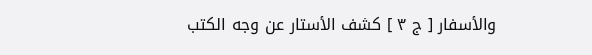والأسفار [ ج ٣ ] كشف الأستار عن وجه الكتب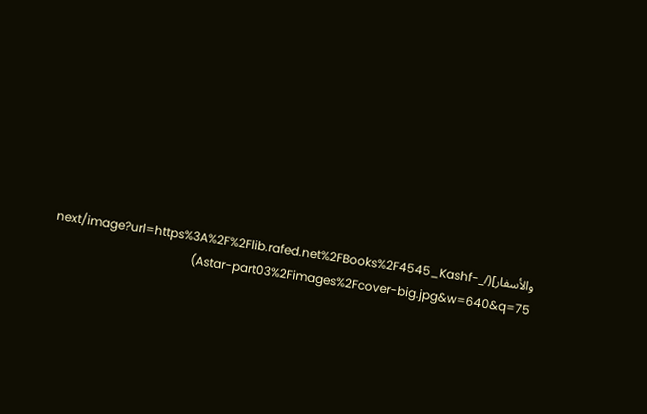والأسفار](/_next/image?url=https%3A%2F%2Flib.rafed.net%2FBooks%2F4545_Kashf-Astar-part03%2Fimages%2Fcover-big.jpg&w=640&q=75)